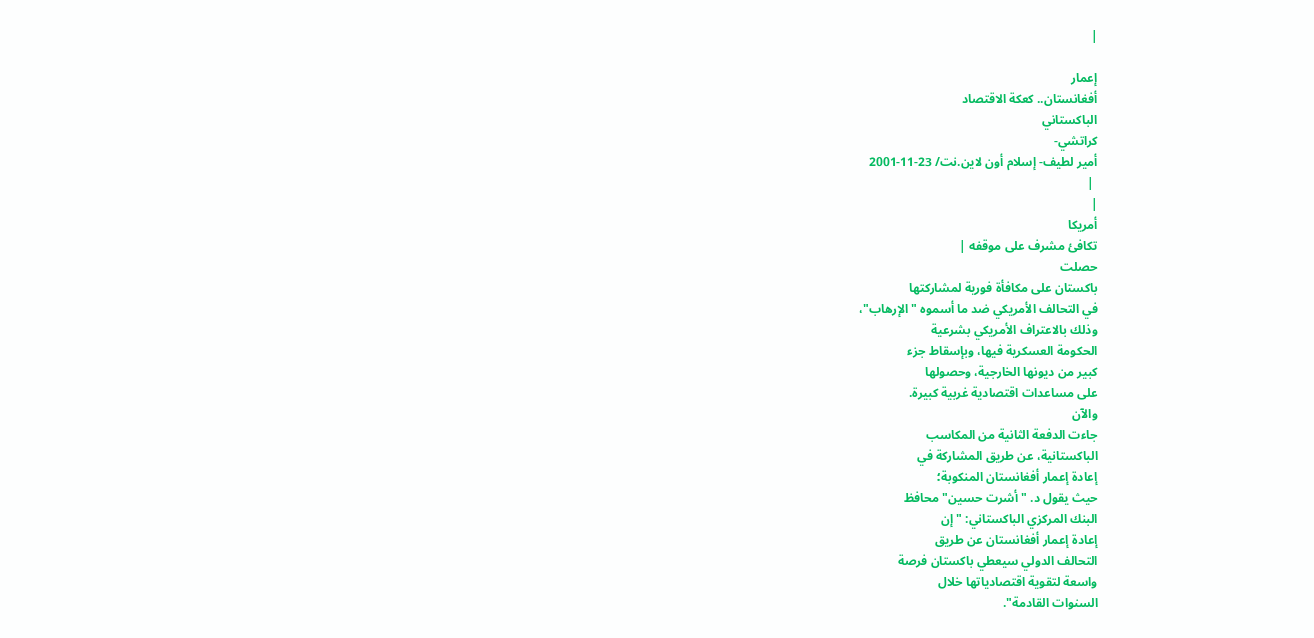|

إعمار
أفغانستان.. كعكة الاقتصاد
الباكستاني
كراتشي-
أمير لطيف- إسلام أون لاين.نت/ 23-11-2001
 |
|
أمريكا
تكافئ مشرف على موقفه |
حصلت
باكستان على مكافأة فورية لمشاركتها
في التحالف الأمريكي ضد ما أسموه "الإرهاب"،
وذلك بالاعتراف الأمريكي بشرعية
الحكومة العسكرية فيها، وبإسقاط جزء
كبير من ديونها الخارجية، وحصولها
على مساعدات اقتصادية غربية كبيرة.
والآن
جاءت الدفعة الثانية من المكاسب
الباكستانية، عن طريق المشاركة في
إعادة إعمار أفغانستان المنكوبة؛
حيث يقول د. "أشرت حسين" محافظ
البنك المركزي الباكستاني: "إن
إعادة إعمار أفغانستان عن طريق
التحالف الدولي سيعطي باكستان فرصة
واسعة لتقوية اقتصادياتها خلال
السنوات القادمة".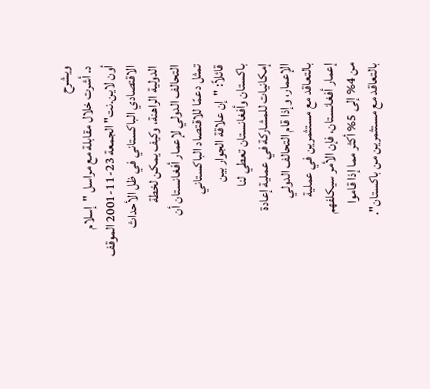ويشرح
د. أشرت خلال مقابلة مع مراسل "إسلام
أون لاين.نت" الجمعة 23-11-2001 الموقف
الاقتصادي الباكستاني في ظل الأحداث
الدولية الراهنة، وكيف يمكن لخطة
التحالف الدولي لإعمار أفغانستان أن
تمثل دعمًا للاقتصاد الباكستاني
قائلاً: "إن علاقة الجوار بين
باكستان وأفغانستان تعطي لنا
إمكانيات للمشاركة في عملية إعادة
الإعمار، وإذا قام التحالف الدولي
بالتعاقد مع مستثمرين في عملية
إعمار أفغانستان، فإن الأمر سيكلفهم
من 4% إلى 5% أكثر مما إذا قاموا
بالتعاقد مع مستثمرين من باكستان".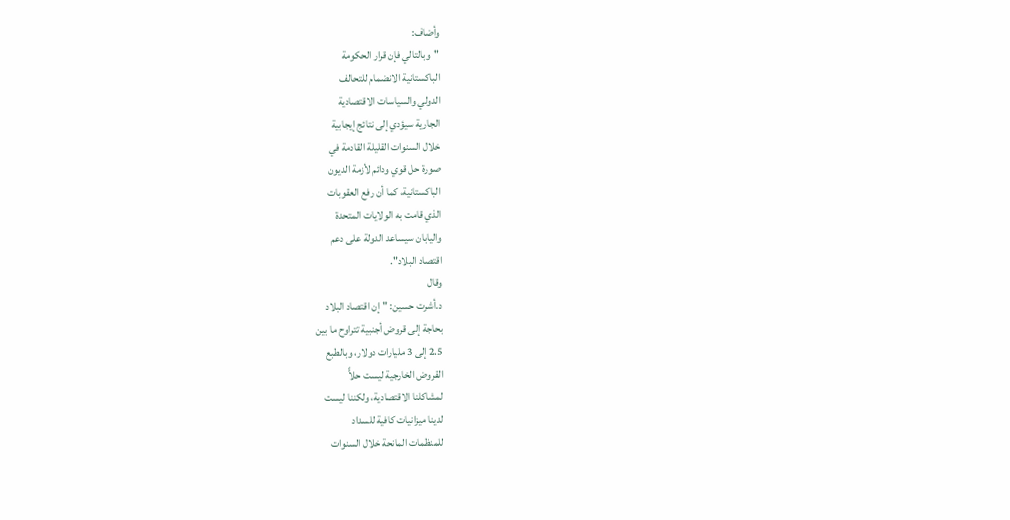وأضاف:
"وبالتالي فإن قرار الحكومة
الباكستانية الانضمام للتحالف
الدولي والسياسات الاقتصادية
الجارية سيؤدي إلى نتائج إيجابية
خلال السنوات القليلة القادمة في
صورة حل قوي ودائم لأزمة الديون
الباكستانية، كما أن رفع العقوبات
الذي قامت به الولايات المتحدة
واليابان سيساعد الدولة على دعم
اقتصاد البلاد".
وقال
د.أشرت حسين: "إن اقتصاد البلاد
بحاجة إلى قروض أجنبية تتراوح ما بين
2.5 إلى 3 مليارات دولار، وبالطبع
القروض الخارجية ليست حلاًّ
لمشاكلنا الاقتصادية، ولكننا ليست
لدينا ميزانيات كافية للسداد
للمنظمات المانحة خلال السنوات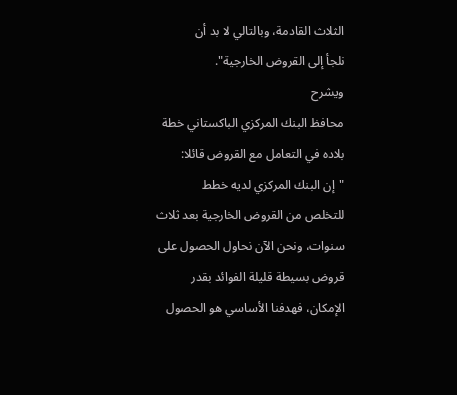الثلاث القادمة، وبالتالي لا بد أن
نلجأ إلى القروض الخارجية".
ويشرح
محافظ البنك المركزي الباكستاني خطة
بلاده في التعامل مع القروض قائلا:
"إن البنك المركزي لديه خطط
للتخلص من القروض الخارجية بعد ثلاث
سنوات، ونحن الآن نحاول الحصول على
قروض بسيطة قليلة الفوائد بقدر
الإمكان، فهدفنا الأساسي هو الحصول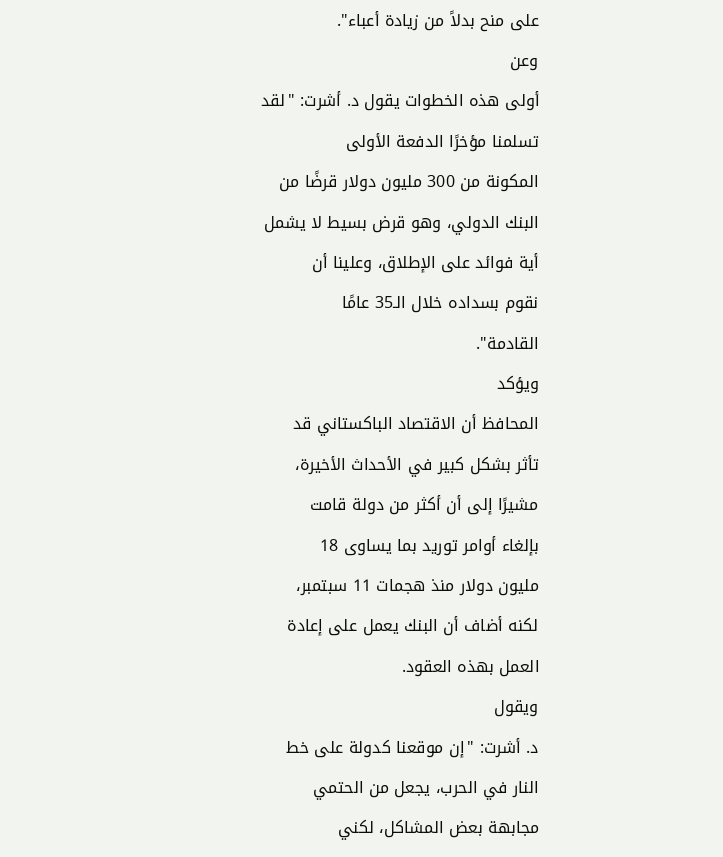على منح بدلاً من زيادة أعباء".
وعن
أولى هذه الخطوات يقول د. أشرت: "لقد
تسلمنا مؤخرًا الدفعة الأولى
المكونة من 300 مليون دولار قرضًا من
البنك الدولي، وهو قرض بسيط لا يشمل
أية فوائد على الإطلاق، وعلينا أن
نقوم بسداده خلال الـ35 عامًا
القادمة".
ويؤكد
المحافظ أن الاقتصاد الباكستاني قد
تأثر بشكل كبير في الأحداث الأخيرة،
مشيرًا إلى أن أكثر من دولة قامت
بإلغاء أوامر توريد بما يساوى 18
مليون دولار منذ هجمات 11 سبتمبر،
لكنه أضاف أن البنك يعمل على إعادة
العمل بهذه العقود.
ويقول
د. أشرت: "إن موقعنا كدولة على خط
النار في الحرب، يجعل من الحتمي
مجابهة بعض المشاكل، لكني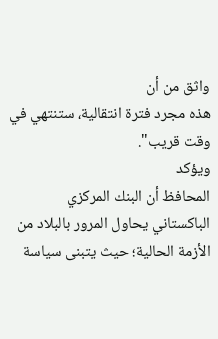واثق من أن
هذه مجرد فترة انتقالية، ستنتهي في
وقت قريب".
ويؤكد
المحافظ أن البنك المركزي
الباكستاني يحاول المرور بالبلاد من
الأزمة الحالية؛ حيث يتبنى سياسة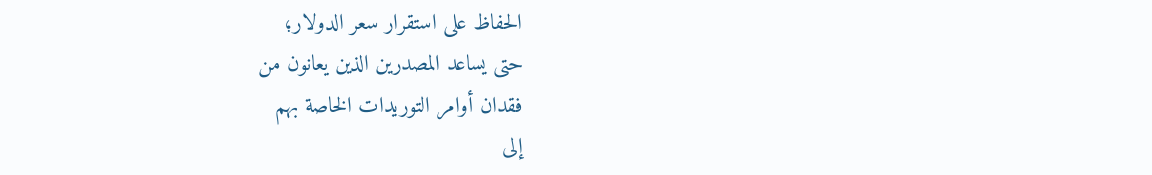الحفاظ على استقرار سعر الدولار؛
حتى يساعد المصدرين الذين يعانون من
فقدان أوامر التوريدات الخاصة بهم
إلى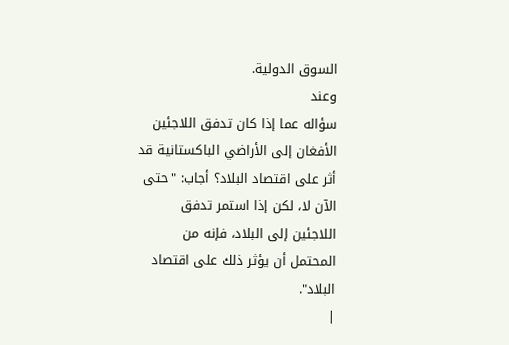السوق الدولية.
وعند
سؤاله عما إذا كان تدفق اللاجئين
الأفغان إلى الأراضي الباكستانية قد
أثر على اقتصاد البلاد؟ أجاب: "حتى
الآن لا، لكن إذا استمر تدفق
اللاجئين إلى البلاد، فإنه من
المحتمل أن يؤثر ذلك على اقتصاد
البلاد".
|